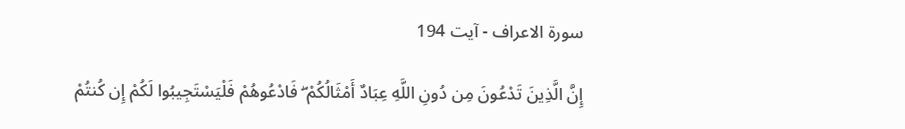سورة الاعراف - آیت 194

إِنَّ الَّذِينَ تَدْعُونَ مِن دُونِ اللَّهِ عِبَادٌ أَمْثَالُكُمْ ۖ فَادْعُوهُمْ فَلْيَسْتَجِيبُوا لَكُمْ إِن كُنتُمْ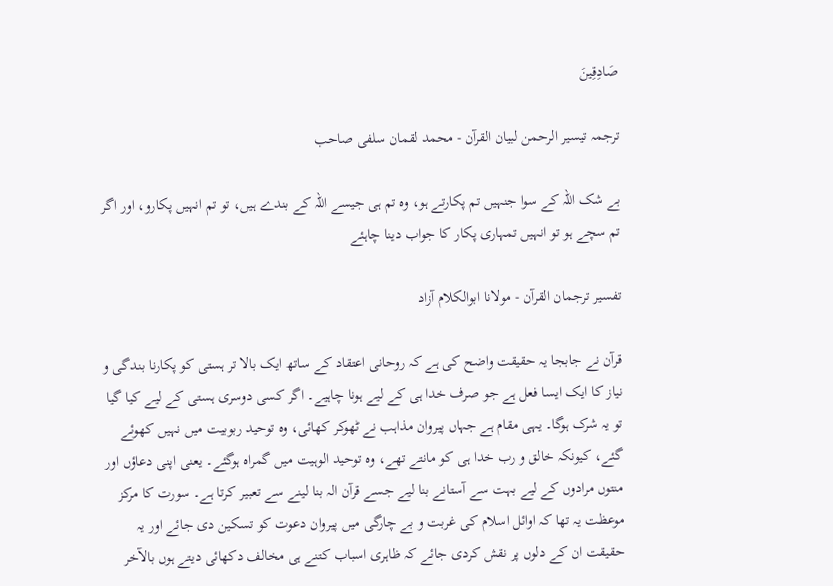صَادِقِينَ

ترجمہ تیسیر الرحمن لبیان القرآن - محمد لقمان سلفی صاحب

بے شک اللہ کے سوا جنہیں تم پکارتے ہو، وہ تم ہی جیسے اللہ کے بندے ہیں، تو تم انہیں پکارو، اور اگر تم سچے ہو تو انہیں تمہاری پکار کا جواب دینا چاہئے

تفسیر ترجمان القرآن - مولانا ابوالکلام آزاد

قرآن نے جابجا یہ حقیقت واضح کی ہے کہ روحانی اعتقاد کے ساتھ ایک بالا تر ہستی کو پکارنا بندگی و نیاز کا ایک ایسا فعل ہے جو صرف خدا ہی کے لیے ہونا چاہیے۔ اگر کسی دوسری ہستی کے لیے کیا گیا تو یہ شرک ہوگا۔ یہی مقام ہے جہاں پیروان مذاہب نے ٹھوکر کھائی، وہ توحید ربوبیت میں نہیں کھوئے گئے، کیونکہ خالق و رب خدا ہی کو مانتے تھے، وہ توحید الوہیت میں گمراہ ہوگئے۔ یعنی اپنی دعاؤں اور منتوں مرادوں کے لیے بہت سے آستانے بنا لیے جسے قرآن الہ بنا لینے سے تعبیر کرتا ہے۔ سورت کا مرکز موعظت یہ تھا کہ اوائل اسلام کی غربت و بے چارگی میں پیروان دعوت کو تسکین دی جائے اور یہ حقیقت ان کے دلوں پر نقش کردی جائے کہ ظاہری اسباب کتنے ہی مخالف دکھائی دیتے ہوں بالآخر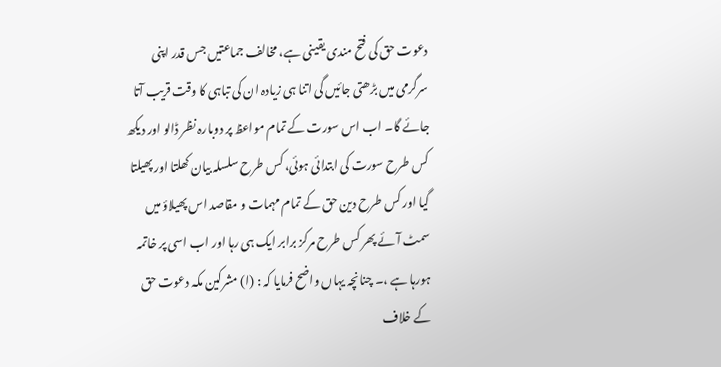دعوت حق کی فتح مندی یقینی ہے، مخالف جماعتیں جس قدر اپنی سرگرمی میں بڑھتی جائیں گی اتنا ہی زیادہ ان کی تباہی کا وقت قریب آتا جائے گا۔ اب اس سورت کے تمام مواعظ پر دوبارہ نظر ڈالو اور دیکھ کس طرح سورت کی ابتدائی ہوئی، کس طرح سلسلہ بیان کھلتا اور پھیلتا گیا اور کس طرح دین حق کے تمام مہمات و مقاصد اس پھیلاؤ میں سمٹ آئے پھر کس طرح مرکز برابر ایک ہی رہا اور اب اسی پر خاتمہ ہورہا ہے ،۔ چنانچہ یہاں واضح فرمایا کہ : (ا) مشرکین مکہ دعوت حق کے خلاف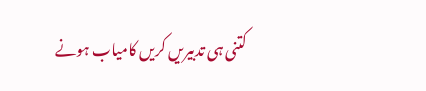کتنی ہی تدبیریں کریں کامیاب ہونے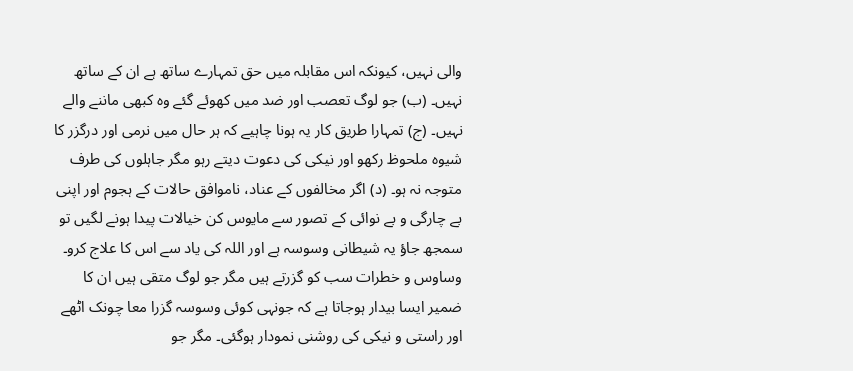والی نہیں، کیونکہ اس مقابلہ میں حق تمہارے ساتھ ہے ان کے ساتھ نہیں۔ (ب) جو لوگ تعصب اور ضد میں کھوئے گئے وہ کبھی ماننے والے نہیں۔ (ج) تمہارا طریق کار یہ ہونا چاہیے کہ ہر حال میں نرمی اور درگزر کا شیوہ ملحوظ رکھو اور نیکی کی دعوت دیتے رہو مگر جاہلوں کی طرف متوجہ نہ ہو۔ (د) اگر مخالفوں کے عناد، ناموافق حالات کے ہجوم اور اپنی بے چارگی و بے نوائی کے تصور سے مایوس کن خیالات پیدا ہونے لگیں تو سمجھ جاؤ یہ شیطانی وسوسہ ہے اور اللہ کی یاد سے اس کا علاج کرو۔ وساوس و خطرات سب کو گزرتے ہیں مگر جو لوگ متقی ہیں ان کا ضمیر ایسا بیدار ہوجاتا ہے کہ جونہی کوئی وسوسہ گزرا معا چونک اٹھے اور راستی و نیکی کی روشنی نمودار ہوگئی۔ مگر جو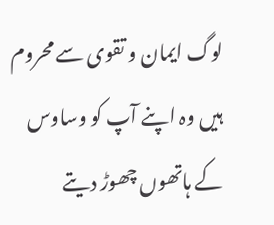لوگ ایمان و تقوی سے محروم ہیں وہ اپنے آپ کو وساوس کے ہاتھوں چھوڑ دیتے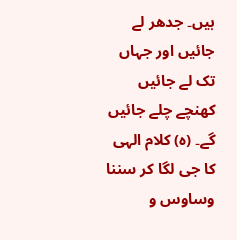ہیں۔ جدھر لے جائیں اور جہاں تک لے جائیں کھنچے چلے جائیں گے۔ (ہ) کلام الہی کا جی لگا کر سننا وساوس و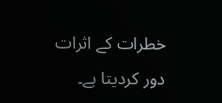خطرات کے اثرات دور کردیتا ہے۔